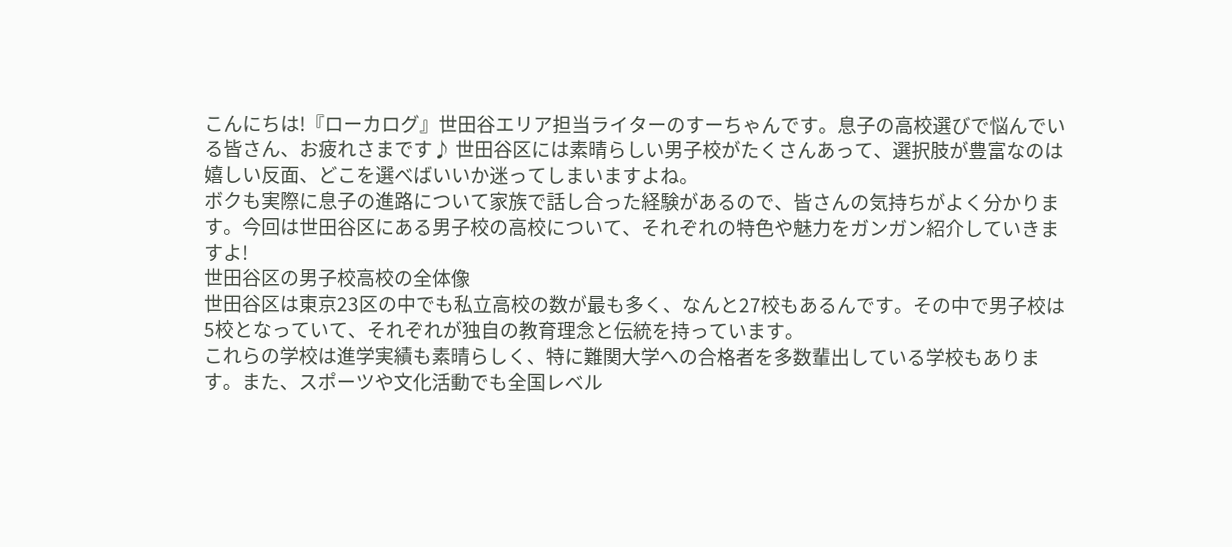こんにちは!『ローカログ』世田谷エリア担当ライターのすーちゃんです。息子の高校選びで悩んでいる皆さん、お疲れさまです♪ 世田谷区には素晴らしい男子校がたくさんあって、選択肢が豊富なのは嬉しい反面、どこを選べばいいか迷ってしまいますよね。
ボクも実際に息子の進路について家族で話し合った経験があるので、皆さんの気持ちがよく分かります。今回は世田谷区にある男子校の高校について、それぞれの特色や魅力をガンガン紹介していきますよ!
世田谷区の男子校高校の全体像
世田谷区は東京23区の中でも私立高校の数が最も多く、なんと27校もあるんです。その中で男子校は5校となっていて、それぞれが独自の教育理念と伝統を持っています。
これらの学校は進学実績も素晴らしく、特に難関大学への合格者を多数輩出している学校もあります。また、スポーツや文化活動でも全国レベル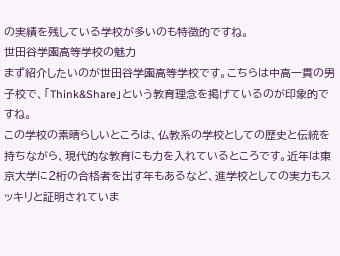の実績を残している学校が多いのも特徴的ですね。
世田谷学園高等学校の魅力
まず紹介したいのが世田谷学園高等学校です。こちらは中高一貫の男子校で、「Think&Share」という教育理念を掲げているのが印象的ですね。
この学校の素晴らしいところは、仏教系の学校としての歴史と伝統を持ちながら、現代的な教育にも力を入れているところです。近年は東京大学に2桁の合格者を出す年もあるなど、進学校としての実力もスッキリと証明されていま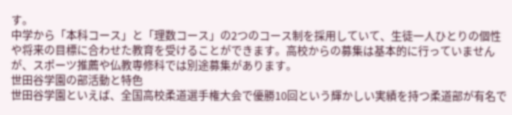す。
中学から「本科コース」と「理数コース」の2つのコース制を採用していて、生徒一人ひとりの個性や将来の目標に合わせた教育を受けることができます。高校からの募集は基本的に行っていませんが、スポーツ推薦や仏教専修科では別途募集があります。
世田谷学園の部活動と特色
世田谷学園といえば、全国高校柔道選手権大会で優勝10回という輝かしい実績を持つ柔道部が有名で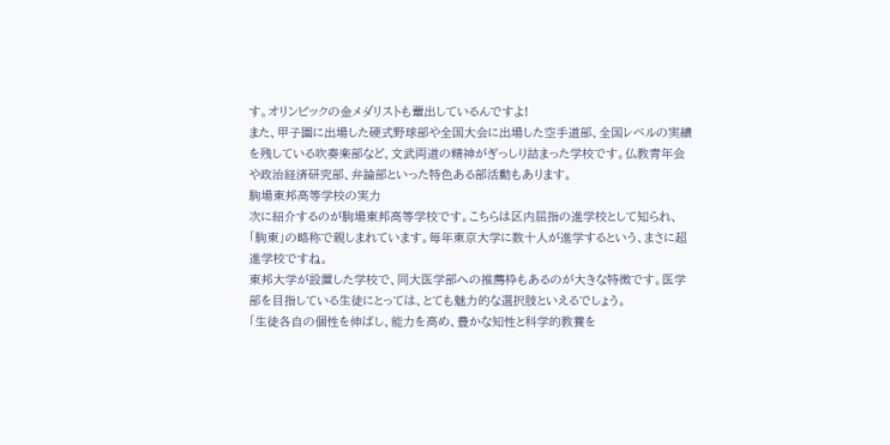す。オリンピックの金メダリストも輩出しているんですよ!
また、甲子園に出場した硬式野球部や全国大会に出場した空手道部、全国レベルの実績を残している吹奏楽部など、文武両道の精神がぎっしり詰まった学校です。仏教青年会や政治経済研究部、弁論部といった特色ある部活動もあります。
駒場東邦高等学校の実力
次に紹介するのが駒場東邦高等学校です。こちらは区内屈指の進学校として知られ、「駒東」の略称で親しまれています。毎年東京大学に数十人が進学するという、まさに超進学校ですね。
東邦大学が設置した学校で、同大医学部への推薦枠もあるのが大きな特徴です。医学部を目指している生徒にとっては、とても魅力的な選択肢といえるでしょう。
「生徒各自の個性を伸ばし、能力を高め、豊かな知性と科学的教養を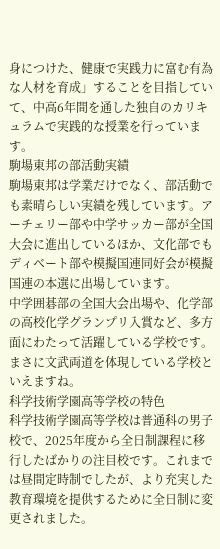身につけた、健康で実践力に富む有為な人材を育成」することを目指していて、中高6年間を通した独自のカリキュラムで実践的な授業を行っています。
駒場東邦の部活動実績
駒場東邦は学業だけでなく、部活動でも素晴らしい実績を残しています。アーチェリー部や中学サッカー部が全国大会に進出しているほか、文化部でもディベート部や模擬国連同好会が模擬国連の本選に出場しています。
中学囲碁部の全国大会出場や、化学部の高校化学グランプリ入賞など、多方面にわたって活躍している学校です。まさに文武両道を体現している学校といえますね。
科学技術学園高等学校の特色
科学技術学園高等学校は普通科の男子校で、2025年度から全日制課程に移行したばかりの注目校です。これまでは昼間定時制でしたが、より充実した教育環境を提供するために全日制に変更されました。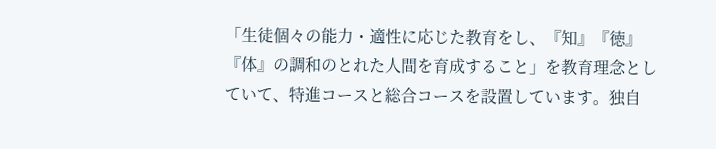「生徒個々の能力・適性に応じた教育をし、『知』『徳』『体』の調和のとれた人間を育成すること」を教育理念としていて、特進コースと総合コースを設置しています。独自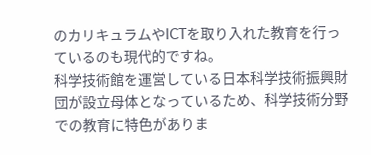のカリキュラムやICTを取り入れた教育を行っているのも現代的ですね。
科学技術館を運営している日本科学技術振興財団が設立母体となっているため、科学技術分野での教育に特色がありま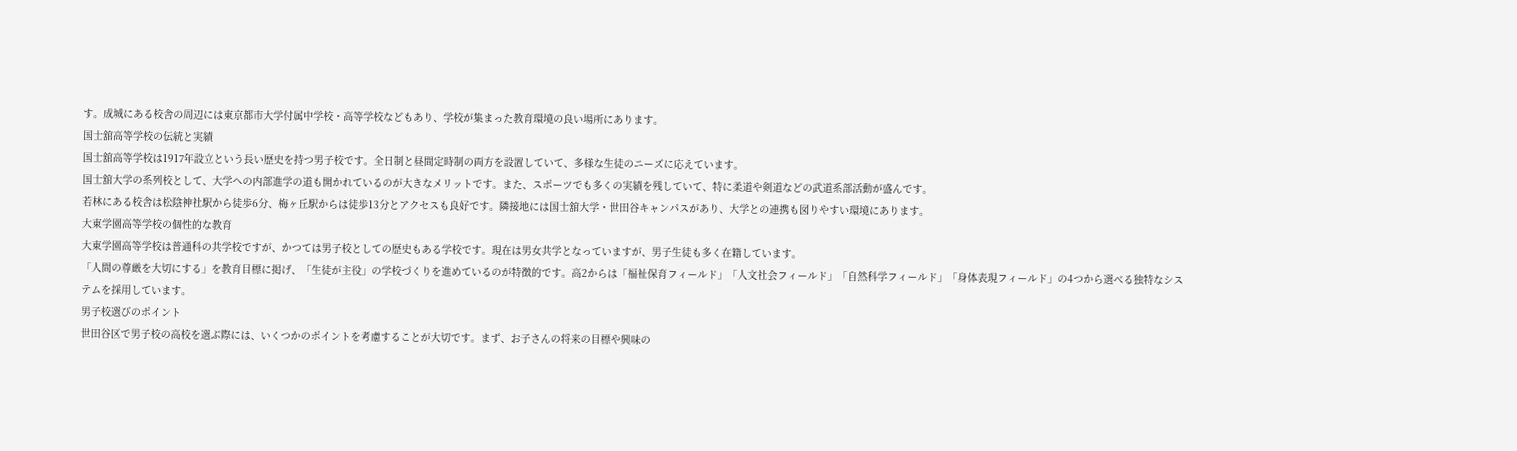す。成城にある校舎の周辺には東京都市大学付属中学校・高等学校などもあり、学校が集まった教育環境の良い場所にあります。
国士舘高等学校の伝統と実績
国士舘高等学校は1917年設立という長い歴史を持つ男子校です。全日制と昼間定時制の両方を設置していて、多様な生徒のニーズに応えています。
国士舘大学の系列校として、大学への内部進学の道も開かれているのが大きなメリットです。また、スポーツでも多くの実績を残していて、特に柔道や剣道などの武道系部活動が盛んです。
若林にある校舎は松陰神社駅から徒歩6分、梅ヶ丘駅からは徒歩13分とアクセスも良好です。隣接地には国士舘大学・世田谷キャンパスがあり、大学との連携も図りやすい環境にあります。
大東学園高等学校の個性的な教育
大東学園高等学校は普通科の共学校ですが、かつては男子校としての歴史もある学校です。現在は男女共学となっていますが、男子生徒も多く在籍しています。
「人間の尊厳を大切にする」を教育目標に掲げ、「生徒が主役」の学校づくりを進めているのが特徴的です。高2からは「福祉保育フィールド」「人文社会フィールド」「自然科学フィールド」「身体表現フィールド」の4つから選べる独特なシステムを採用しています。
男子校選びのポイント
世田谷区で男子校の高校を選ぶ際には、いくつかのポイントを考慮することが大切です。まず、お子さんの将来の目標や興味の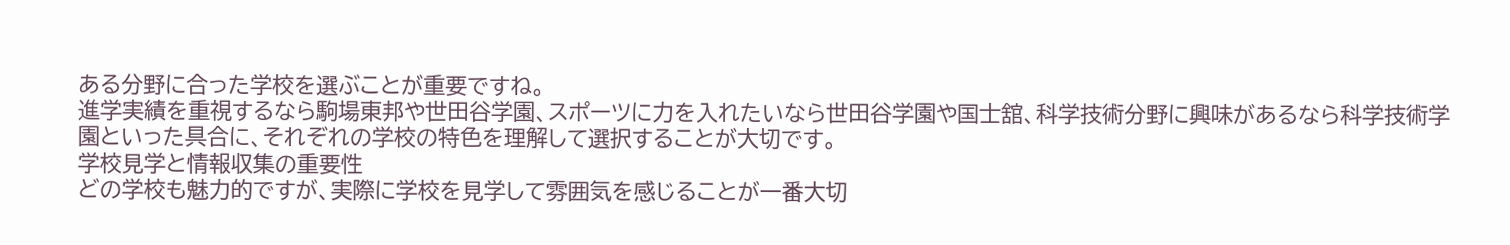ある分野に合った学校を選ぶことが重要ですね。
進学実績を重視するなら駒場東邦や世田谷学園、スポーツに力を入れたいなら世田谷学園や国士舘、科学技術分野に興味があるなら科学技術学園といった具合に、それぞれの学校の特色を理解して選択することが大切です。
学校見学と情報収集の重要性
どの学校も魅力的ですが、実際に学校を見学して雰囲気を感じることが一番大切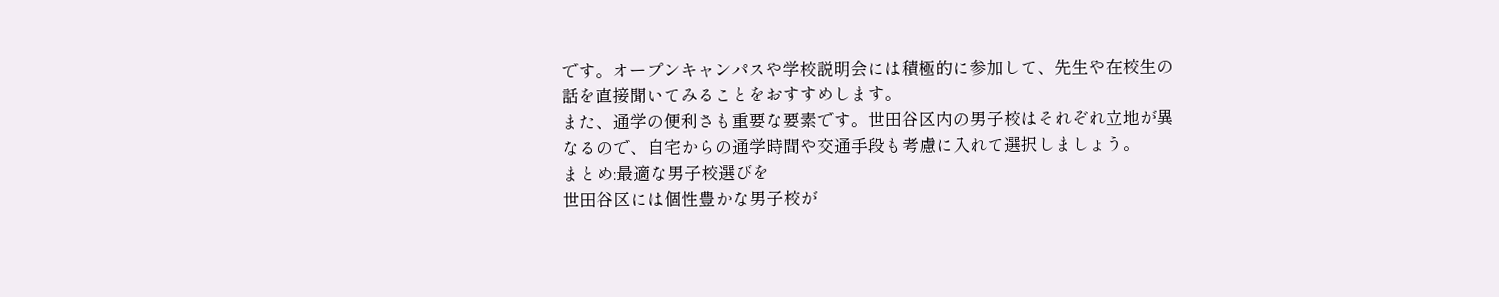です。オープンキャンパスや学校説明会には積極的に参加して、先生や在校生の話を直接聞いてみることをおすすめします。
また、通学の便利さも重要な要素です。世田谷区内の男子校はそれぞれ立地が異なるので、自宅からの通学時間や交通手段も考慮に入れて選択しましょう。
まとめ:最適な男子校選びを
世田谷区には個性豊かな男子校が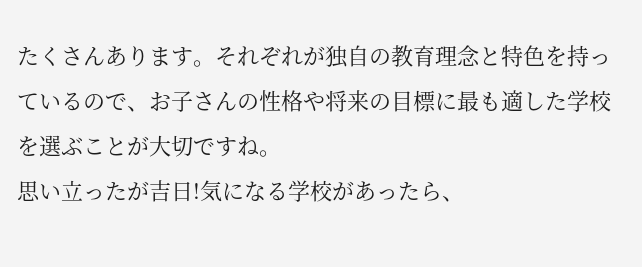たくさんあります。それぞれが独自の教育理念と特色を持っているので、お子さんの性格や将来の目標に最も適した学校を選ぶことが大切ですね。
思い立ったが吉日!気になる学校があったら、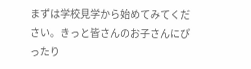まずは学校見学から始めてみてください。きっと皆さんのお子さんにぴったり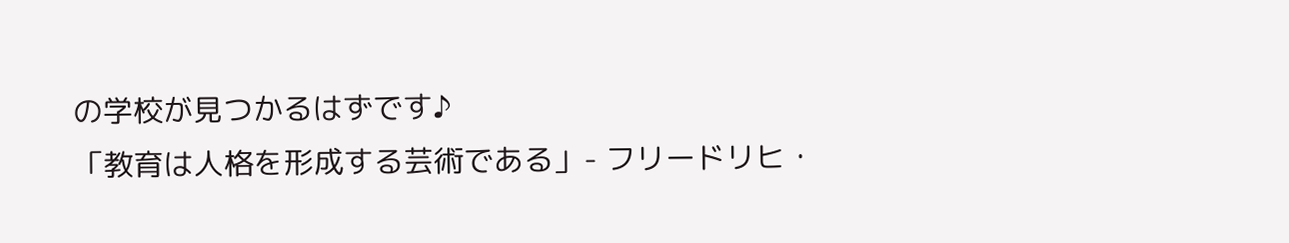の学校が見つかるはずです♪
「教育は人格を形成する芸術である」- フリードリヒ・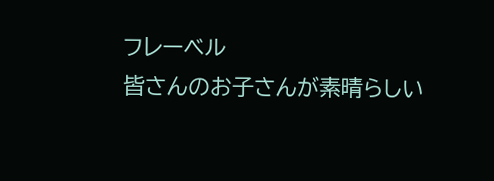フレーベル
皆さんのお子さんが素晴らしい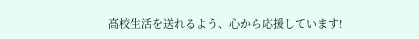高校生活を送れるよう、心から応援しています!